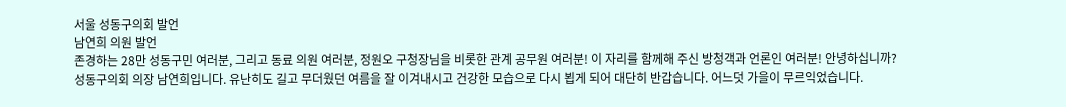서울 성동구의회 발언
남연희 의원 발언
존경하는 28만 성동구민 여러분, 그리고 동료 의원 여러분, 정원오 구청장님을 비롯한 관계 공무원 여러분! 이 자리를 함께해 주신 방청객과 언론인 여러분! 안녕하십니까?
성동구의회 의장 남연희입니다. 유난히도 길고 무더웠던 여름을 잘 이겨내시고 건강한 모습으로 다시 뵙게 되어 대단히 반갑습니다. 어느덧 가을이 무르익었습니다.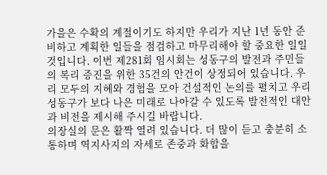가을은 수확의 계절이기도 하지만 우리가 지난 1년 동안 준비하고 계획한 일들을 점검하고 마무리해야 할 중요한 일일 것입니다. 이번 제281회 임시회는 성동구의 발전과 주민들의 복리 증진을 위한 35건의 안건이 상정되어 있습니다. 우리 모두의 지혜와 경험을 모아 건설적인 논의를 펼치고 우리 성동구가 보다 나은 미래로 나아갈 수 있도록 발전적인 대안과 비전을 제시해 주시길 바랍니다.
의장실의 문은 활짝 열려 있습니다. 더 많이 듣고 충분히 소통하며 역지사지의 자세로 존중과 화합을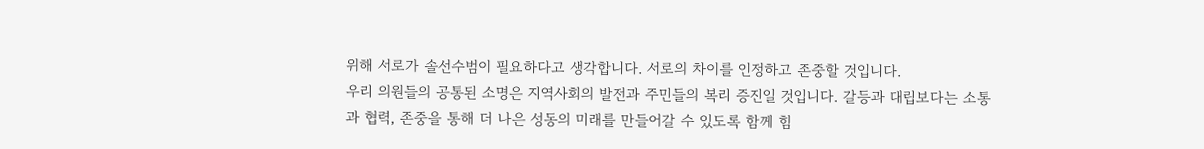위해 서로가 솔선수범이 필요하다고 생각합니다. 서로의 차이를 인정하고 존중할 것입니다.
우리 의원들의 공통된 소명은 지역사회의 발전과 주민들의 복리 증진일 것입니다. 갈등과 대립보다는 소통과 협력, 존중을 통해 더 나은 성동의 미래를 만들어갈 수 있도록 함께 힘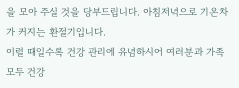을 모아 주실 것을 당부드립니다. 아침저녁으로 기온차가 커지는 환절기입니다.
이럴 때일수록 건강 관리에 유념하시어 여러분과 가족 모두 건강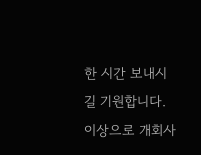한 시간 보내시길 기원합니다. 이상으로 개회사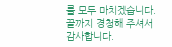를 모두 마치겠습니다. 끝까지 경청해 주셔서 감사합니다.